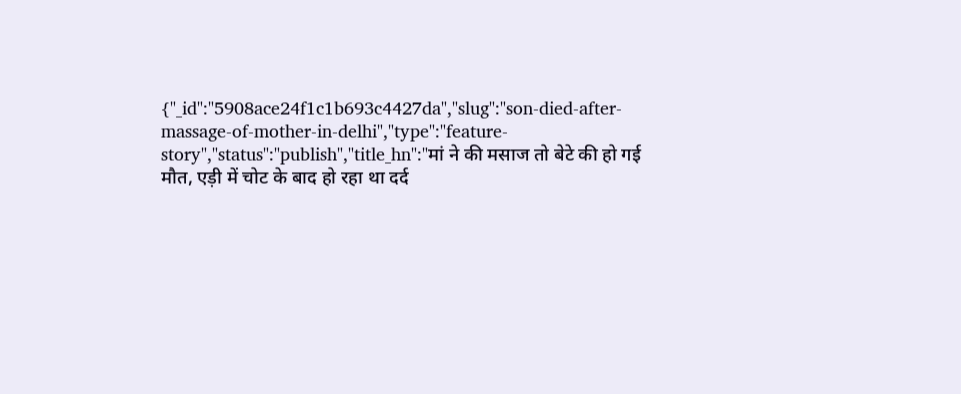{"_id":"5908ace24f1c1b693c4427da","slug":"son-died-after-massage-of-mother-in-delhi","type":"feature-story","status":"publish","title_hn":"मां ने की मसाज तो बेटे की हो गई मौत, एड़ी में चोट के बाद हो रहा था दर्द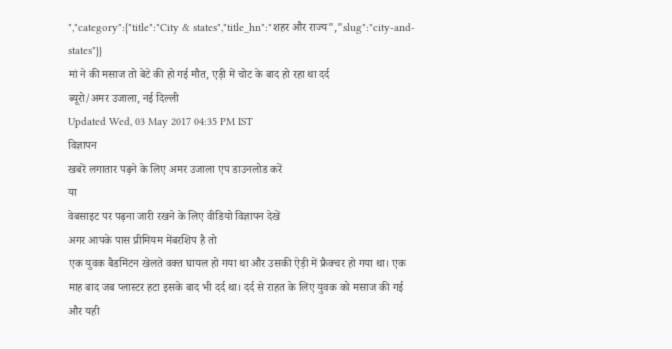","category":{"title":"City & states","title_hn":"शहर और राज्य","slug":"city-and-states"}}
मां ने की मसाज तो बेटे की हो गई मौत, एड़ी में चोट के बाद हो रहा था दर्द
ब्यूरो/अमर उजाला, नई दिल्ली
Updated Wed, 03 May 2017 04:35 PM IST
विज्ञापन
खबरें लगातार पढ़ने के लिए अमर उजाला एप डाउनलोड करें
या
वेबसाइट पर पढ़ना जारी रखने के लिए वीडियो विज्ञापन देखें
अगर आपके पास प्रीमियम मेंबरशिप है तो
एक युवक बैडमिंटन खेलते वक्त घायल हो गया था और उसकी ऐड़ी में फ्रैक्चर हो गया था। एक माह बाद जब प्लास्टर हटा इसके बाद भी दर्द था। दर्द से राहत के लिए युवक को मसाज की गई और यही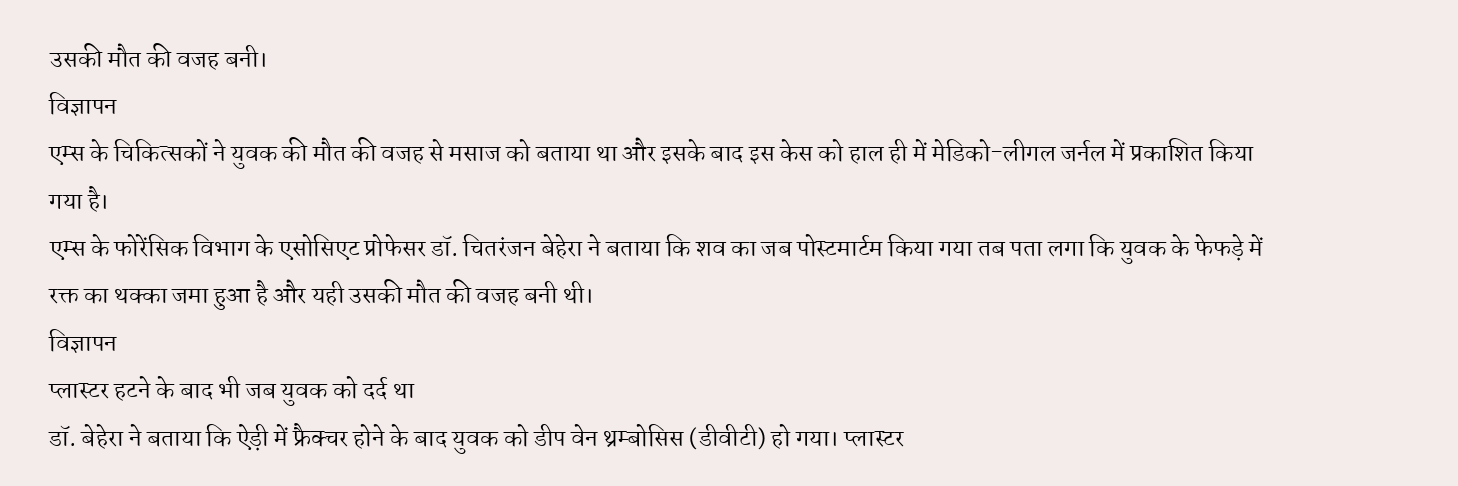उसकी मौत की वजह बनी।
विज्ञापन
एम्स के चिकित्सकों ने युवक की मौत की वजह से मसाज को बताया था और इसके बाद इस केस को हाल ही में मेडिको-लीगल जर्नल में प्रकाशित किया गया है।
एम्स के फोरेंसिक विभाग के एसोसिएट प्रोफेसर डॉ. चितरंजन बेहेरा ने बताया कि शव का जब पोस्टमार्टम किया गया तब पता लगा कि युवक के फेफड़े में रक्त का थक्का जमा हुआ है और यही उसकी मौत की वजह बनी थी।
विज्ञापन
प्लास्टर हटने के बाद भी जब युवक को दर्द था
डॉ. बेहेरा ने बताया कि ऐड़ी में फ्रैक्चर होने के बाद युवक को डीप वेन थ्रम्बोसिस (डीवीटी) हो गया। प्लास्टर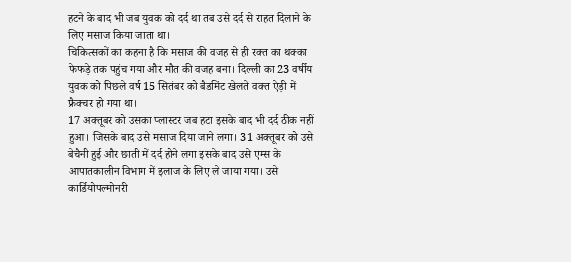हटने के बाद भी जब युवक को दर्द था तब उसे दर्द से राहत दिलाने के लिए मसाज किया जाता था।
चिकित्सकों का कहना है कि मसाज की वजह से ही रक्त का थक्का फेफड़े तक पहुंच गया और मौत की वजह बना। दिल्ली का 23 वर्षीय युवक को पिछले वर्ष 15 सितंबर को बैडमिंट खेलते वक्त ऐड़ी में फ्रैक्चर हो गया था।
17 अक्तूबर को उसका प्लास्टर जब हटा इसके बाद भी दर्द ठीक नहीं हुआ। जिसके बाद उसे मसाज दिया जाने लगा। 31 अक्तूबर को उसे बेचैनी हुई और छाती में दर्द होने लगा इसके बाद उसे एम्स के आपातकालीन विभाग में इलाज के लिए ले जाया गया। उसे कार्डियोपल्मोनरी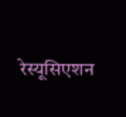रेस्यूसिएशन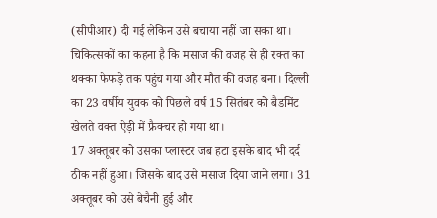(सीपीआर) दी गई लेकिन उसे बचाया नहीं जा सका था।
चिकित्सकों का कहना है कि मसाज की वजह से ही रक्त का थक्का फेफड़े तक पहुंच गया और मौत की वजह बना। दिल्ली का 23 वर्षीय युवक को पिछले वर्ष 15 सितंबर को बैडमिंट खेलते वक्त ऐड़ी में फ्रैक्चर हो गया था।
17 अक्तूबर को उसका प्लास्टर जब हटा इसके बाद भी दर्द ठीक नहीं हुआ। जिसके बाद उसे मसाज दिया जाने लगा। 31 अक्तूबर को उसे बेचैनी हुई और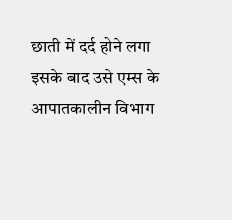छाती में दर्द होने लगा इसके बाद उसे एम्स के आपातकालीन विभाग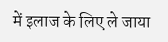में इलाज के लिए ले जाया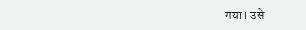गया। उसे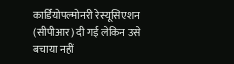कार्डियोपल्मोनरी रेस्यूसिएशन (सीपीआर) दी गई लेकिन उसे बचाया नहीं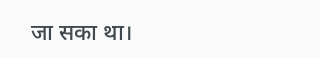जा सका था।